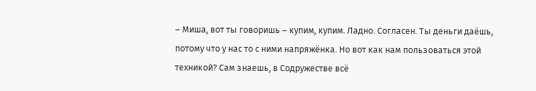– Миша, вот ты говоришь – купим, купим. Ладно. Согласен. Ты деньги даёшь, потому что у нас то с ними напряжёнка. Но вот как нам пользоваться этой техникой? Сам знаешь, в Содружестве всё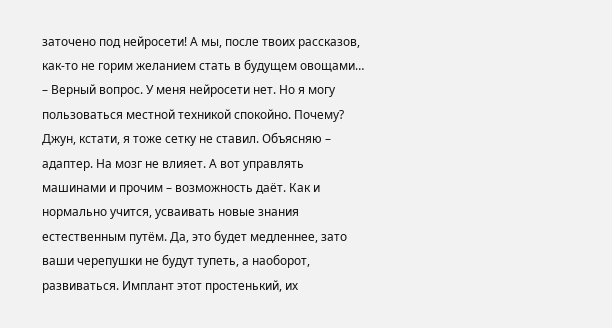заточено под нейросети! А мы, после твоих рассказов, как-то не горим желанием стать в будущем овощами…
– Верный вопрос. У меня нейросети нет. Но я могу пользоваться местной техникой спокойно. Почему? Джун, кстати, я тоже сетку не ставил. Объясняю – адаптер. На мозг не влияет. А вот управлять машинами и прочим – возможность даёт. Как и нормально учится, усваивать новые знания естественным путём. Да, это будет медленнее, зато ваши черепушки не будут тупеть, а наоборот, развиваться. Имплант этот простенький, их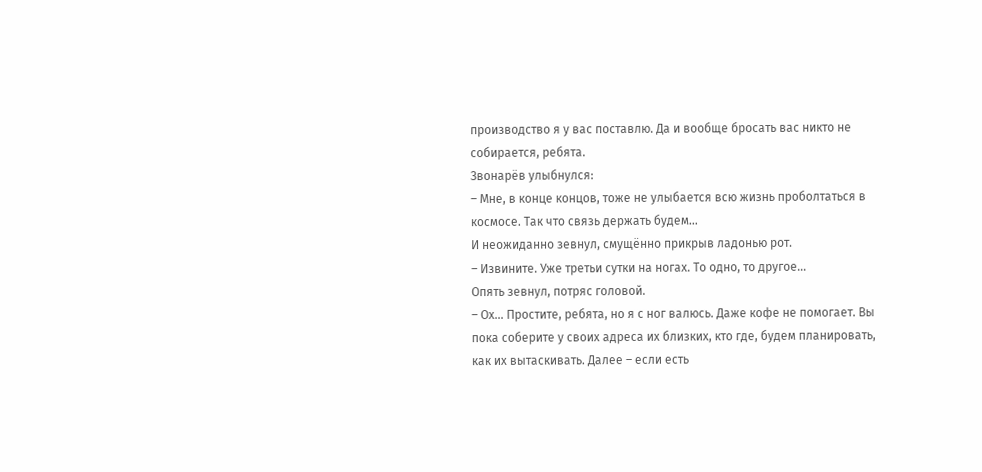производство я у вас поставлю. Да и вообще бросать вас никто не собирается, ребята.
Звонарёв улыбнулся:
– Мне, в конце концов, тоже не улыбается всю жизнь проболтаться в космосе. Так что связь держать будем…
И неожиданно зевнул, смущённо прикрыв ладонью рот.
– Извините. Уже третьи сутки на ногах. То одно, то другое…
Опять зевнул, потряс головой.
– Ох… Простите, ребята, но я с ног валюсь. Даже кофе не помогает. Вы пока соберите у своих адреса их близких, кто где, будем планировать, как их вытаскивать. Далее – если есть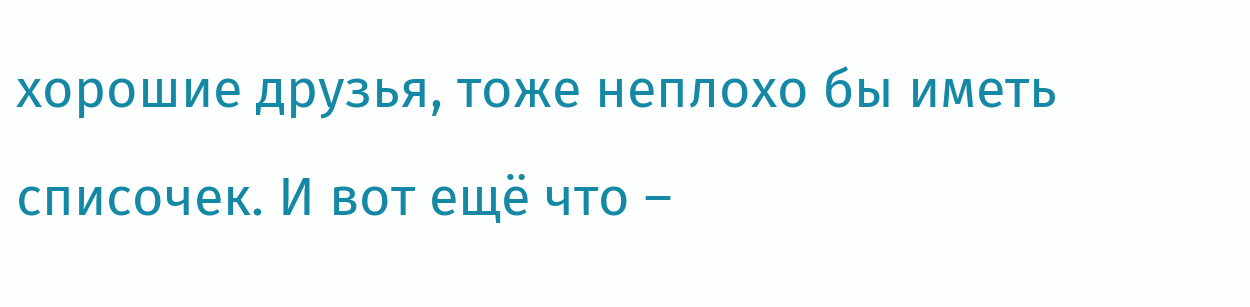хорошие друзья, тоже неплохо бы иметь списочек. И вот ещё что –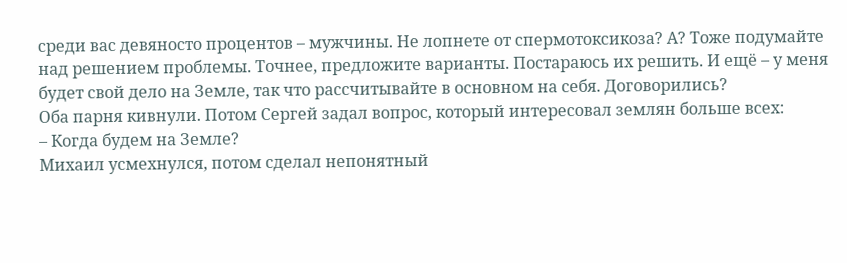среди вас девяносто процентов – мужчины. Не лопнете от спермотоксикоза? А? Тоже подумайте над решением проблемы. Точнее, предложите варианты. Постараюсь их решить. И ещё – у меня будет свой дело на Земле, так что рассчитывайте в основном на себя. Договорились?
Оба парня кивнули. Потом Сергей задал вопрос, который интересовал землян больше всех:
– Когда будем на Земле?
Михаил усмехнулся, потом сделал непонятный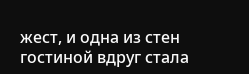жест, и одна из стен гостиной вдруг стала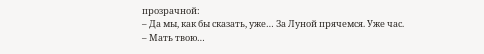прозрачной:
– Да мы, как бы сказать, уже… За Луной прячемся. Уже час.
– Мать твою…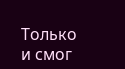Только и смог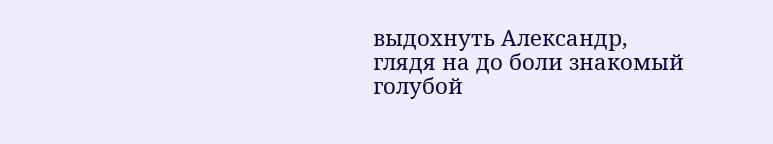выдохнуть Александр, глядя на до боли знакомый голубой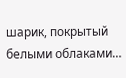шарик, покрытый белыми облаками…